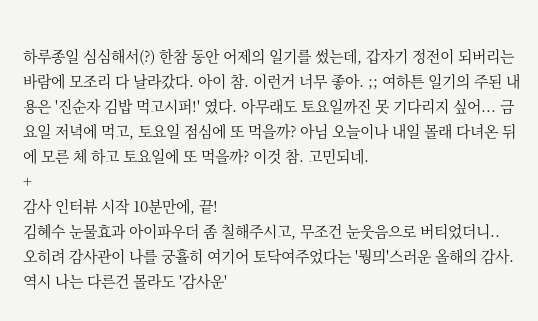하루종일 심심해서(?) 한참 동안 어제의 일기를 썼는데, 갑자기 정전이 되버리는 바람에 모조리 다 날라갔다. 아이 참. 이런거 너무 좋아. ;; 여하튼 일기의 주된 내용은 '진순자 김밥 먹고시퍼!' 였다. 아무래도 토요일까진 못 기다리지 싶어... 금요일 저녁에 먹고, 토요일 점심에 또 먹을까? 아님 오늘이나 내일 몰래 다녀온 뒤에 모른 체 하고 토요일에 또 먹을까? 이것 참. 고민되네.
+
감사 인터뷰 시작 10분만에, 끝!
김혜수 눈물효과 아이파우더 좀 칠해주시고, 무조건 눈웃음으로 버티었더니..
오히려 감사관이 나를 궁휼히 여기어 토닥여주었다는 '뭥믜'스러운 올해의 감사.
역시 나는 다른건 몰라도 '감사운'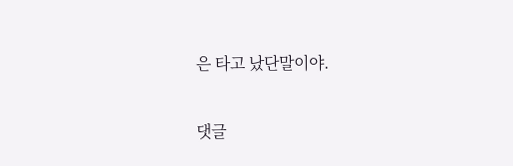은 타고 났단말이야.

댓글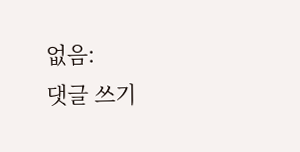없음:
댓글 쓰기